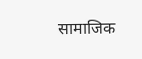सामाजिक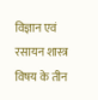विज्ञान एवं रसायन शास्त्र विषय के तीन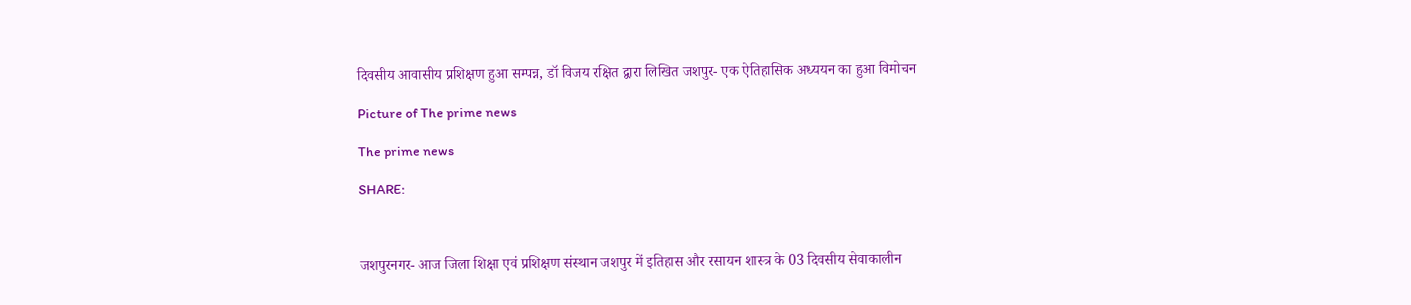दिवसीय आवासीय प्रशिक्षण हुआ सम्पन्न, डॉ विजय रक्षित द्वारा लिखित जशपुर- एक ऐतिहासिक अध्ययन का हुआ विमोचन

Picture of The prime news

The prime news

SHARE:



जशपुरनगर- आज जिला शिक्षा एवं प्रशिक्षण संस्थान जशपुर में इतिहास और रसायन शास्त्र के 03 दिवसीय सेवाकालीन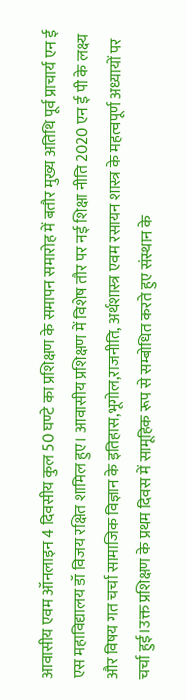आवासीय एवम ऑनलाइन 4 दिवसीय कुल 50 घण्टे का प्रशिक्षण के समापन समारोह में बतौर मुख्य अतिथि पूर्व प्राचार्य एन ई एस महाविद्यालय डॉ विजय रक्षित शामिल हुए। आवासीय प्रशिक्षण में विशेष तौर पर नई शिक्षा नीति 2020 एन ई पी के लक्ष्य और विषय गत चर्चा सामाजिक विज्ञान के इतिहास,भूगोल,राजनीति, अर्थशास्त्र एवम रसायन शास्त्र के महत्वपूर्ण अध्यायों पर चर्चा हुई।उक्त प्रशिक्षण के प्रथम दिवस में सामूहिक रूप से सम्बोधित करते हुए संस्थान के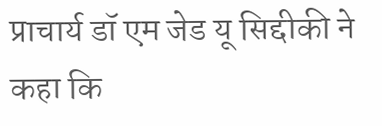प्राचार्य डॉ एम जेड यू सिद्दीकी ने कहा कि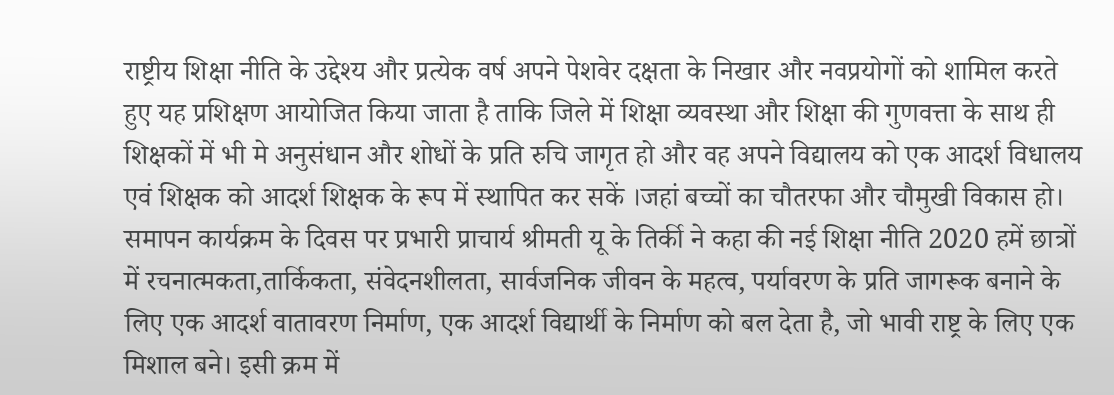राष्ट्रीय शिक्षा नीति के उद्देश्य और प्रत्येक वर्ष अपने पेशवेर दक्षता के निखार और नवप्रयोगों को शामिल करते हुए यह प्रशिक्षण आयोजित किया जाता है ताकि जिले में शिक्षा व्यवस्था और शिक्षा की गुणवत्ता के साथ ही शिक्षकों में भी मे अनुसंधान और शोधों के प्रति रुचि जागृत हो और वह अपने विद्यालय को एक आदर्श विधालय एवं शिक्षक को आदर्श शिक्षक के रूप में स्थापित कर सकें ।जहां बच्चों का चौतरफा और चौमुखी विकास हो। समापन कार्यक्रम के दिवस पर प्रभारी प्राचार्य श्रीमती यू के तिर्की ने कहा की नई शिक्षा नीति 2020 हमें छात्रों में रचनात्मकता,तार्किकता, संवेदनशीलता, सार्वजनिक जीवन के महत्व, पर्यावरण के प्रति जागरूक बनाने के लिए एक आदर्श वातावरण निर्माण, एक आदर्श विद्यार्थी के निर्माण को बल देता है, जो भावी राष्ट्र के लिए एक मिशाल बने। इसी क्रम में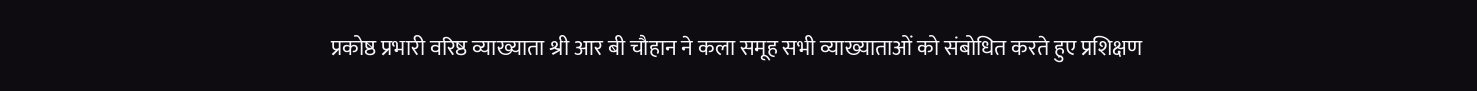प्रकोष्ठ प्रभारी वरिष्ठ व्याख्याता श्री आर बी चौहान ने कला समूह सभी व्याख्याताओं को संबोधित करते हुए प्रशिक्षण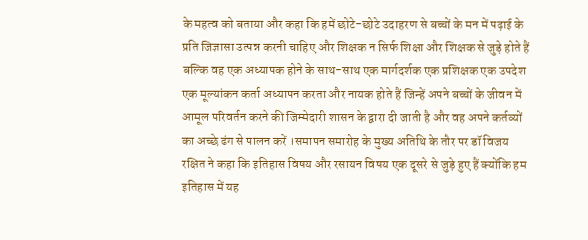के महत्व को बताया और कहा कि हमें छोटे-छोटे उदाहरण से बच्चों के मन में पढ़ाई के प्रति जिज्ञासा उत्पन्न करनी चाहिए और शिक्षक न सिर्फ शिक्षा और शिक्षक से जुड़े होते हैं बल्कि वह एक अध्यापक होने के साथ-साथ एक मार्गदर्शक एक प्रशिक्षक एक उपदेश एक मूल्यांकन कर्ता अध्यापन करता और नायक होते हैं जिन्हें अपने बच्चों के जीवन में आमूल परिवर्तन करने की जिम्मेदारी शासन के द्वारा दी जाती है और वह अपने कर्तव्यों का अच्छे ढंग से पालन करें ।समापन समारोह के मुख्य अतिथि के तौर पर डॉ विजय रक्षित ने कहा कि इतिहास विषय और रसायन विषय एक दूसरे से जुड़े हुए हैं क्योंकि हम इतिहास में यह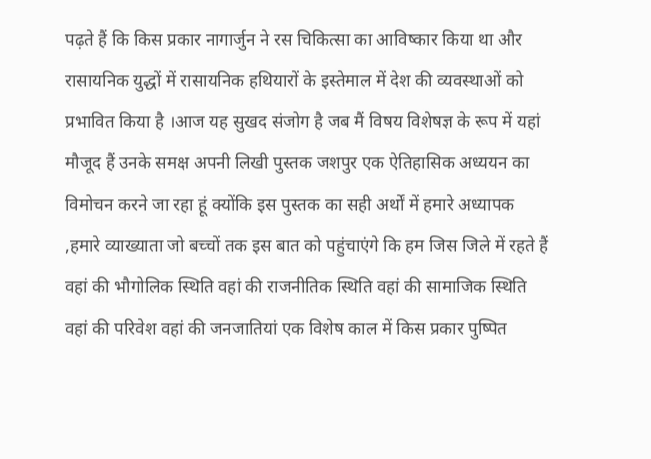पढ़ते हैं कि किस प्रकार नागार्जुन ने रस चिकित्सा का आविष्कार किया था और रासायनिक युद्धों में रासायनिक हथियारों के इस्तेमाल में देश की व्यवस्थाओं को प्रभावित किया है ।आज यह सुखद संजोग है जब मैं विषय विशेषज्ञ के रूप में यहां मौजूद हैं उनके समक्ष अपनी लिखी पुस्तक जशपुर एक ऐतिहासिक अध्ययन का विमोचन करने जा रहा हूं क्योंकि इस पुस्तक का सही अर्थों में हमारे अध्यापक ,हमारे व्याख्याता जो बच्चों तक इस बात को पहुंचाएंगे कि हम जिस जिले में रहते हैं वहां की भौगोलिक स्थिति वहां की राजनीतिक स्थिति वहां की सामाजिक स्थिति वहां की परिवेश वहां की जनजातियां एक विशेष काल में किस प्रकार पुष्पित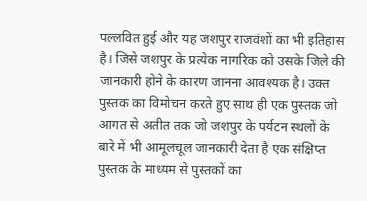पल्लवित हुई और यह जशपुर राजवंशों का भी इतिहास है। जिसे जशपुर के प्रत्येक नागरिक को उसके जिले की जानकारी होने के कारण जानना आवश्यक है। उक्त पुस्तक का विमोचन करते हुए साथ ही एक पुस्तक जो आगत से अतीत तक जो जशपुर के पर्यटन स्थलों के बारे में भी आमूलचूल जानकारी देता है एक संक्षिप्त पुस्तक के माध्यम से पुस्तकों का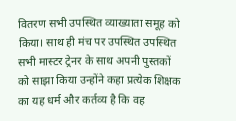वितरण सभी उपस्थित व्याख्याता समूह को किया। साथ ही मंच पर उपस्थित उपस्थित सभी मास्टर ट्रेनर के साथ अपनी पुस्तकों को साझा किया उन्होंने कहा प्रत्येक शिक्षक का यह धर्म और कर्तव्य है कि वह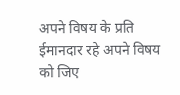अपने विषय के प्रति ईमानदार रहे अपने विषय को जिए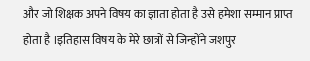और जो शिक्षक अपने विषय का ज्ञाता होता है उसे हमेशा सम्मान प्राप्त होता है ।इतिहास विषय के मेरे छात्रों से जिन्होंने जशपुर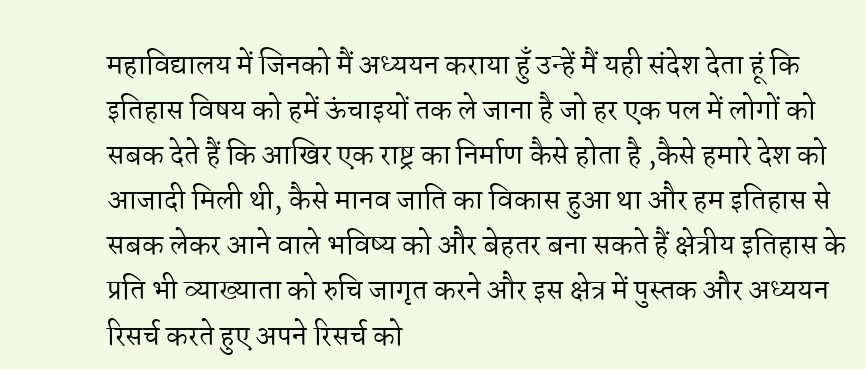महाविद्यालय में जिनको मैं अध्ययन कराया हुँ उन्हें मैं यही संदेश देता हूं कि इतिहास विषय को हमें ऊंचाइयों तक ले जाना है जो हर एक पल में लोगों को सबक देते हैं कि आखिर एक राष्ट्र का निर्माण कैसे होता है ,कैसे हमारे देश को आजादी मिली थी, कैसे मानव जाति का विकास हुआ था और हम इतिहास से सबक लेकर आने वाले भविष्य को और बेहतर बना सकते हैं क्षेत्रीय इतिहास के प्रति भी व्याख्याता को रुचि जागृत करने और इस क्षेत्र में पुस्तक और अध्ययन रिसर्च करते हुए अपने रिसर्च को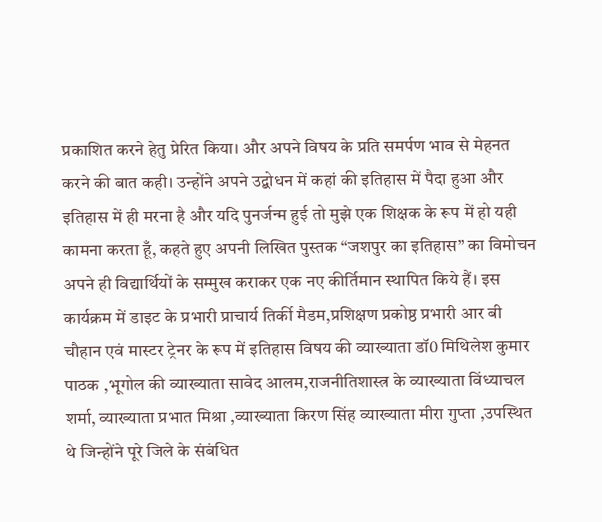प्रकाशित करने हेतु प्रेरित किया। और अपने विषय के प्रति समर्पण भाव से मेहनत करने की बात कही। उन्होंने अपने उद्बोधन में कहां की इतिहास में पैदा हुआ और इतिहास में ही मरना है और यदि पुनर्जन्म हुई तो मुझे एक शिक्षक के रूप में हो यही कामना करता हूँ, कहते हुए अपनी लिखित पुस्तक “जशपुर का इतिहास” का विमोचन अपने ही विद्यार्थियों के सम्मुख कराकर एक नए कीर्तिमान स्थापित किये हैं। इस कार्यक्रम में डाइट के प्रभारी प्राचार्य तिर्की मैडम,प्रशिक्षण प्रकोष्ठ प्रभारी आर बी चौहान एवं मास्टर ट्रेनर के रूप में इतिहास विषय की व्याख्याता डॉ0 मिथिलेश कुमार पाठक ,भूगोल की व्याख्याता सावेद आलम,राजनीतिशास्त्र के व्याख्याता विंध्याचल शर्मा, व्याख्याता प्रभात मिश्रा ,व्याख्याता किरण सिंह व्याख्याता मीरा गुप्ता ,उपस्थित थे जिन्होंने पूरे जिले के संबंधित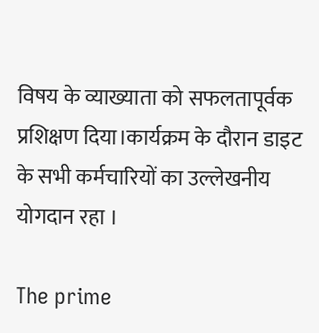विषय के व्याख्याता को सफलतापूर्वक प्रशिक्षण दिया।कार्यक्रम के दौरान डाइट के सभी कर्मचारियों का उल्लेखनीय योगदान रहा ।

The prime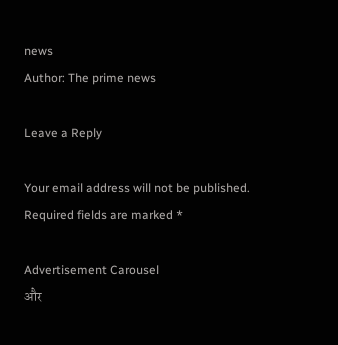news
Author: The prime news

Leave a Reply

Your email address will not be published. Required fields are marked *

Advertisement Carousel
और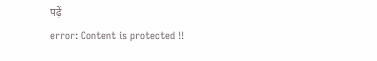पढ़ें
error: Content is protected !!